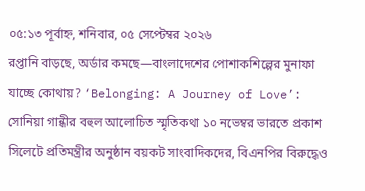০৫:১৩ পূর্বাহ্ন, শনিবার, ০৫ সেপ্টেম্বর ২০২৬
রপ্তানি বাড়ছে, অর্ডার কমছে—বাংলাদেশের পোশাকশিল্পের মুনাফা যাচ্ছে কোথায়? ‘Belonging: A Journey of Love’: সোনিয়া গান্ধীর বহুল আলোচিত স্মৃতিকথা ১০ নভেম্বর ভারতে প্রকাশ সিলেটে প্রতিমন্ত্রীর অনুষ্ঠান বয়কট সাংবাদিকদের, বিএনপির বিরুদ্ধেও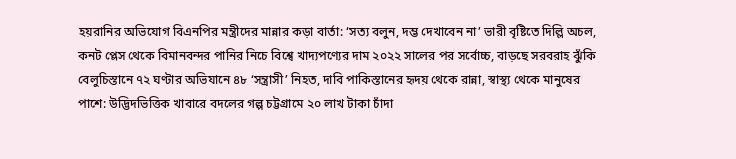হয়রানির অভিযোগ বিএনপির মন্ত্রীদের মান্নার কড়া বার্তা: ‘সত্য বলুন, দম্ভ দেখাবেন না’ ভারী বৃষ্টিতে দিল্লি অচল, কনট প্লেস থেকে বিমানবন্দর পানির নিচে বিশ্বে খাদ্যপণ্যের দাম ২০২২ সালের পর সর্বোচ্চ, বাড়ছে সরবরাহ ঝুঁকি বেলুচিস্তানে ৭২ ঘণ্টার অভিযানে ৪৮ ‘সন্ত্রাসী’ নিহত, দাবি পাকিস্তানের হৃদয় থেকে রান্না, স্বাস্থ্য থেকে মানুষের পাশে: উদ্ভিদভিত্তিক খাবারে বদলের গল্প চট্টগ্রামে ২০ লাখ টাকা চাঁদা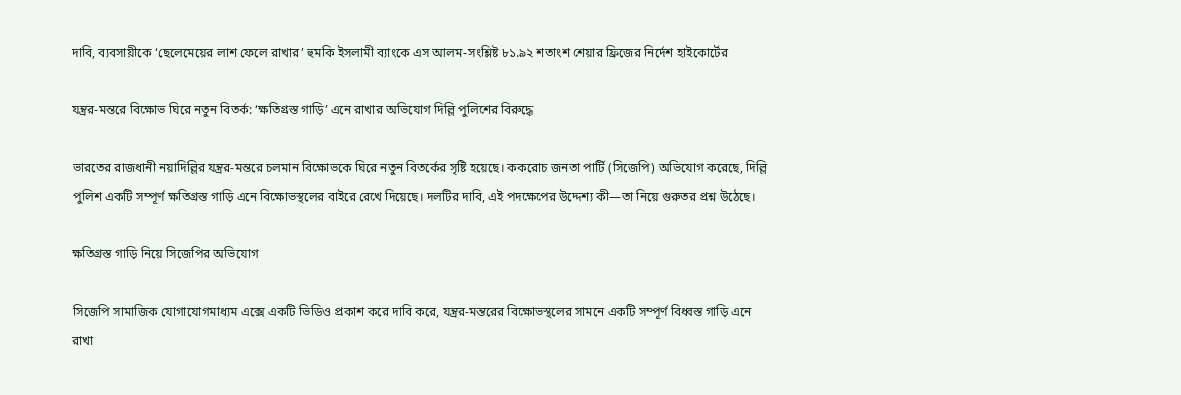দাবি, ব্যবসায়ীকে ‘ছেলেমেয়ের লাশ ফেলে রাখার’ হুমকি ইসলামী ব্যাংকে এস আলম-সংশ্লিষ্ট ৮১.৯২ শতাংশ শেয়ার ফ্রিজের নির্দেশ হাইকোর্টের

যন্ত্রর-মন্তরে বিক্ষোভ ঘিরে নতুন বিতর্ক: ‘ক্ষতিগ্রস্ত গাড়ি’ এনে রাখার অভিযোগ দিল্লি পুলিশের বিরুদ্ধে

ভারতের রাজধানী নয়াদিল্লির যন্ত্রর-মন্তরে চলমান বিক্ষোভকে ঘিরে নতুন বিতর্কের সৃষ্টি হয়েছে। ককরোচ জনতা পার্টি (সিজেপি) অভিযোগ করেছে, দিল্লি পুলিশ একটি সম্পূর্ণ ক্ষতিগ্রস্ত গাড়ি এনে বিক্ষোভস্থলের বাইরে রেখে দিয়েছে। দলটির দাবি, এই পদক্ষেপের উদ্দেশ্য কী—তা নিয়ে গুরুতর প্রশ্ন উঠেছে।

ক্ষতিগ্রস্ত গাড়ি নিয়ে সিজেপির অভিযোগ

সিজেপি সামাজিক যোগাযোগমাধ্যম এক্সে একটি ভিডিও প্রকাশ করে দাবি করে, যন্ত্রর-মন্তরের বিক্ষোভস্থলের সামনে একটি সম্পূর্ণ বিধ্বস্ত গাড়ি এনে রাখা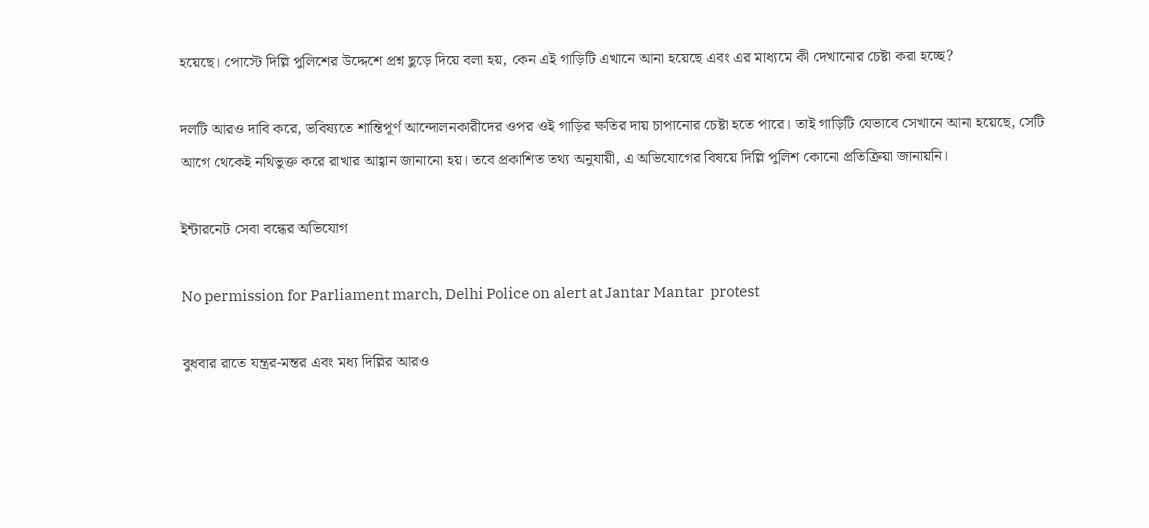হয়েছে। পোস্টে দিল্লি পুলিশের উদ্দেশে প্রশ্ন ছুড়ে দিয়ে বলা হয়, কেন এই গাড়িটি এখানে আনা হয়েছে এবং এর মাধ্যমে কী দেখানোর চেষ্টা করা হচ্ছে?

দলটি আরও দাবি করে, ভবিষ্যতে শান্তিপূর্ণ আন্দোলনকারীদের ওপর ওই গাড়ির ক্ষতির দায় চাপানোর চেষ্টা হতে পারে। তাই গাড়িটি যেভাবে সেখানে আনা হয়েছে, সেটি আগে থেকেই নথিভুক্ত করে রাখার আহ্বান জানানো হয়। তবে প্রকাশিত তথ্য অনুযায়ী, এ অভিযোগের বিষয়ে দিল্লি পুলিশ কোনো প্রতিক্রিয়া জানায়নি।

ইন্টারনেট সেবা বন্ধের অভিযোগ

No permission for Parliament march, Delhi Police on alert at Jantar Mantar  protest

বুধবার রাতে যন্ত্রর-মন্তর এবং মধ্য দিল্লির আরও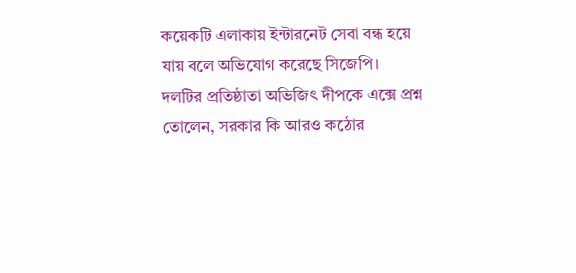কয়েকটি এলাকায় ইন্টারনেট সেবা বন্ধ হয়ে যায় বলে অভিযোগ করেছে সিজেপি। দলটির প্রতিষ্ঠাতা অভিজিৎ দীপকে এক্সে প্রশ্ন তোলেন, সরকার কি আরও কঠোর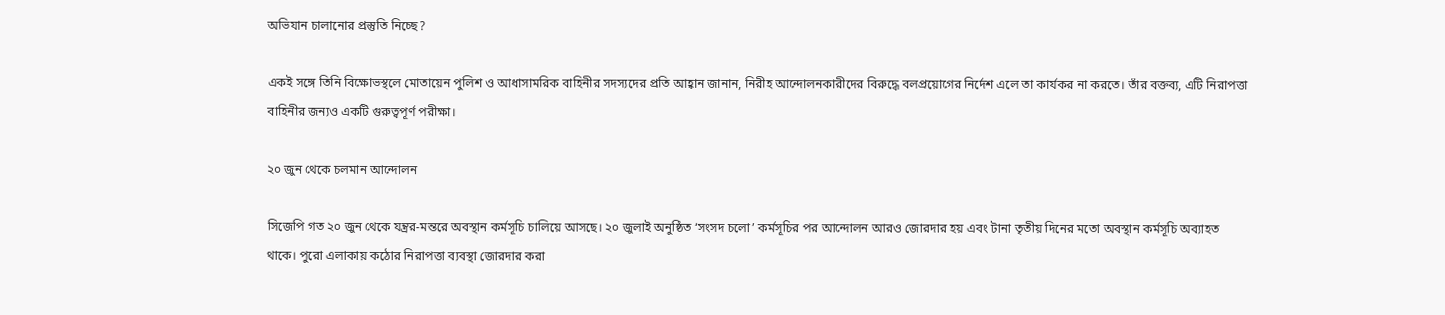অভিযান চালানোর প্রস্তুতি নিচ্ছে?

একই সঙ্গে তিনি বিক্ষোভস্থলে মোতায়েন পুলিশ ও আধাসামরিক বাহিনীর সদস্যদের প্রতি আহ্বান জানান, নিরীহ আন্দোলনকারীদের বিরুদ্ধে বলপ্রয়োগের নির্দেশ এলে তা কার্যকর না করতে। তাঁর বক্তব্য, এটি নিরাপত্তা বাহিনীর জন্যও একটি গুরুত্বপূর্ণ পরীক্ষা।

২০ জুন থেকে চলমান আন্দোলন

সিজেপি গত ২০ জুন থেকে যন্ত্রর-মন্তরে অবস্থান কর্মসূচি চালিয়ে আসছে। ২০ জুলাই অনুষ্ঠিত ‘সংসদ চলো’ কর্মসূচির পর আন্দোলন আরও জোরদার হয় এবং টানা তৃতীয় দিনের মতো অবস্থান কর্মসূচি অব্যাহত থাকে। পুরো এলাকায় কঠোর নিরাপত্তা ব্যবস্থা জোরদার করা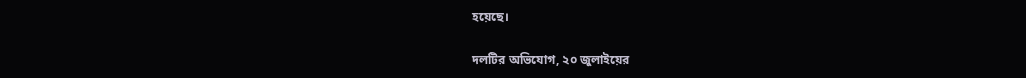হয়েছে।

দলটির অভিযোগ, ২০ জুলাইয়ের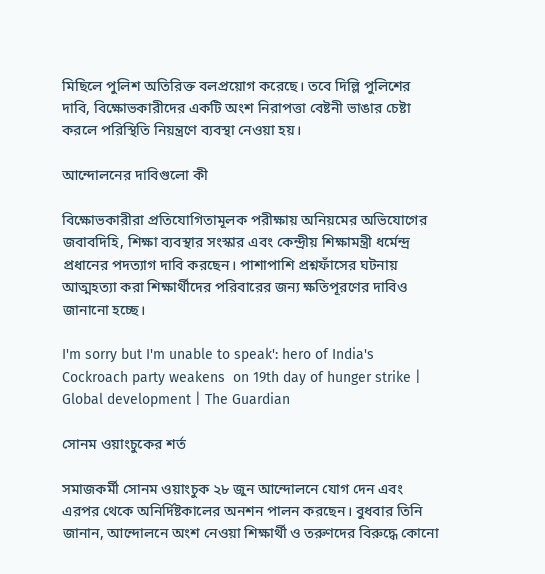মিছিলে পুলিশ অতিরিক্ত বলপ্রয়োগ করেছে। তবে দিল্লি পুলিশের দাবি, বিক্ষোভকারীদের একটি অংশ নিরাপত্তা বেষ্টনী ভাঙার চেষ্টা করলে পরিস্থিতি নিয়ন্ত্রণে ব্যবস্থা নেওয়া হয়।

আন্দোলনের দাবিগুলো কী

বিক্ষোভকারীরা প্রতিযোগিতামূলক পরীক্ষায় অনিয়মের অভিযোগের জবাবদিহি, শিক্ষা ব্যবস্থার সংস্কার এবং কেন্দ্রীয় শিক্ষামন্ত্রী ধর্মেন্দ্র প্রধানের পদত্যাগ দাবি করছেন। পাশাপাশি প্রশ্নফাঁসের ঘটনায় আত্মহত্যা করা শিক্ষার্থীদের পরিবারের জন্য ক্ষতিপূরণের দাবিও জানানো হচ্ছে।

I'm sorry but I'm unable to speak': hero of India's Cockroach party weakens  on 19th day of hunger strike | Global development | The Guardian

সোনম ওয়াংচুকের শর্ত

সমাজকর্মী সোনম ওয়াংচুক ২৮ জুন আন্দোলনে যোগ দেন এবং এরপর থেকে অনির্দিষ্টকালের অনশন পালন করছেন। বুধবার তিনি জানান, আন্দোলনে অংশ নেওয়া শিক্ষার্থী ও তরুণদের বিরুদ্ধে কোনো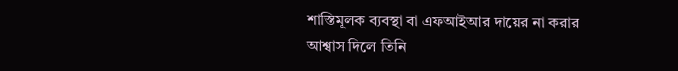শাস্তিমূলক ব্যবস্থা বা এফআইআর দায়ের না করার আশ্বাস দিলে তিনি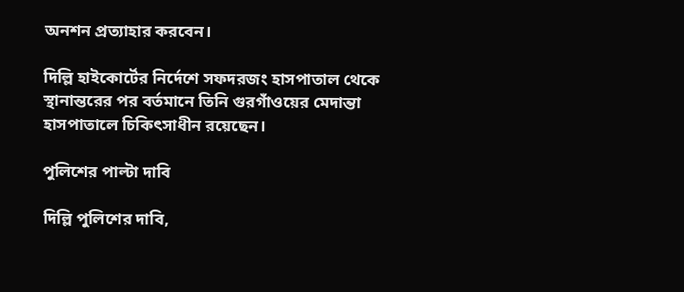অনশন প্রত্যাহার করবেন।

দিল্লি হাইকোর্টের নির্দেশে সফদরজং হাসপাতাল থেকে স্থানান্তরের পর বর্তমানে তিনি গুরগাঁওয়ের মেদান্তা হাসপাতালে চিকিৎসাধীন রয়েছেন।

পুলিশের পাল্টা দাবি

দিল্লি পুলিশের দাবি,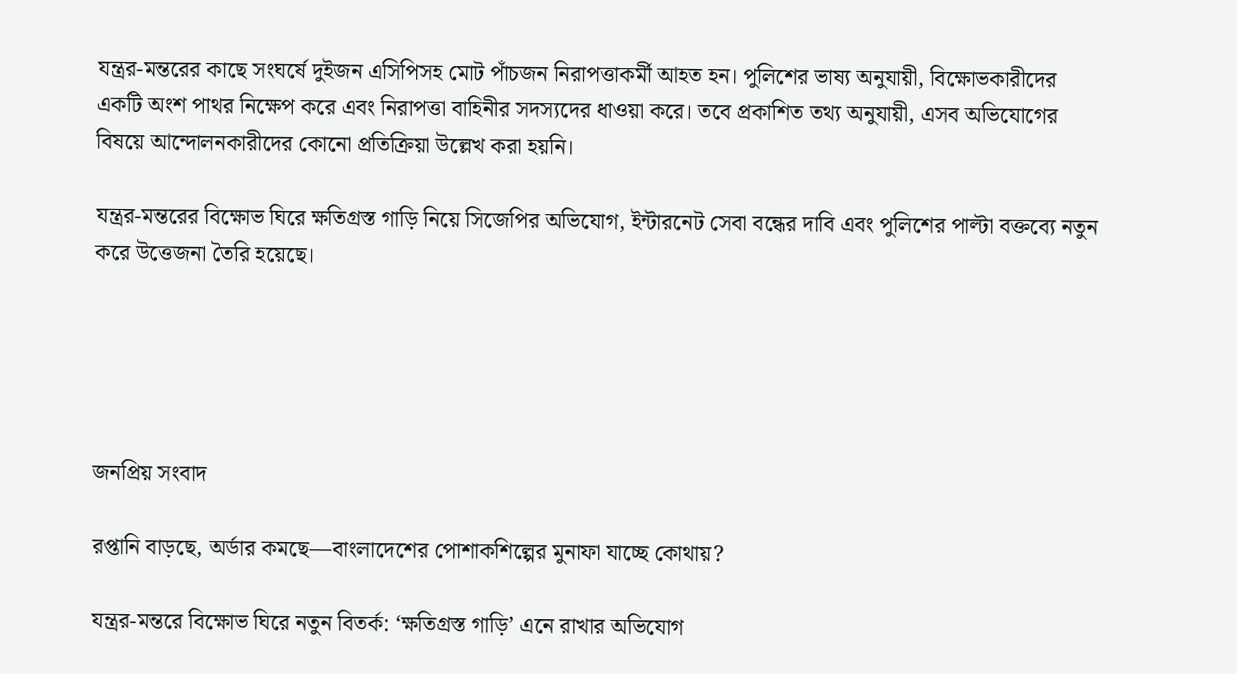যন্ত্রর-মন্তরের কাছে সংঘর্ষে দুইজন এসিপিসহ মোট পাঁচজন নিরাপত্তাকর্মী আহত হন। পুলিশের ভাষ্য অনুযায়ী, বিক্ষোভকারীদের একটি অংশ পাথর নিক্ষেপ করে এবং নিরাপত্তা বাহিনীর সদস্যদের ধাওয়া করে। তবে প্রকাশিত তথ্য অনুযায়ী, এসব অভিযোগের বিষয়ে আন্দোলনকারীদের কোনো প্রতিক্রিয়া উল্লেখ করা হয়নি।

যন্ত্রর-মন্তরের বিক্ষোভ ঘিরে ক্ষতিগ্রস্ত গাড়ি নিয়ে সিজেপির অভিযোগ, ইন্টারনেট সেবা বন্ধের দাবি এবং পুলিশের পাল্টা বক্তব্যে নতুন করে উত্তেজনা তৈরি হয়েছে।





জনপ্রিয় সংবাদ

রপ্তানি বাড়ছে, অর্ডার কমছে—বাংলাদেশের পোশাকশিল্পের মুনাফা যাচ্ছে কোথায়?

যন্ত্রর-মন্তরে বিক্ষোভ ঘিরে নতুন বিতর্ক: ‘ক্ষতিগ্রস্ত গাড়ি’ এনে রাখার অভিযোগ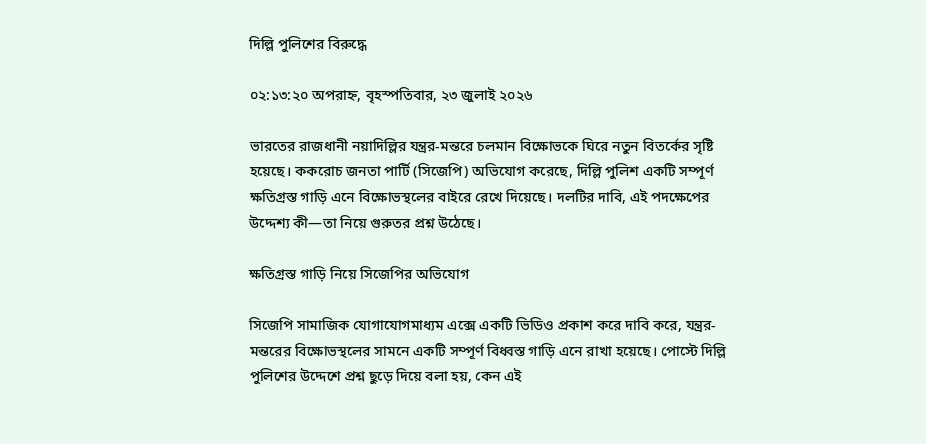দিল্লি পুলিশের বিরুদ্ধে

০২:১৩:২০ অপরাহ্ন, বৃহস্পতিবার, ২৩ জুলাই ২০২৬

ভারতের রাজধানী নয়াদিল্লির যন্ত্রর-মন্তরে চলমান বিক্ষোভকে ঘিরে নতুন বিতর্কের সৃষ্টি হয়েছে। ককরোচ জনতা পার্টি (সিজেপি) অভিযোগ করেছে, দিল্লি পুলিশ একটি সম্পূর্ণ ক্ষতিগ্রস্ত গাড়ি এনে বিক্ষোভস্থলের বাইরে রেখে দিয়েছে। দলটির দাবি, এই পদক্ষেপের উদ্দেশ্য কী—তা নিয়ে গুরুতর প্রশ্ন উঠেছে।

ক্ষতিগ্রস্ত গাড়ি নিয়ে সিজেপির অভিযোগ

সিজেপি সামাজিক যোগাযোগমাধ্যম এক্সে একটি ভিডিও প্রকাশ করে দাবি করে, যন্ত্রর-মন্তরের বিক্ষোভস্থলের সামনে একটি সম্পূর্ণ বিধ্বস্ত গাড়ি এনে রাখা হয়েছে। পোস্টে দিল্লি পুলিশের উদ্দেশে প্রশ্ন ছুড়ে দিয়ে বলা হয়, কেন এই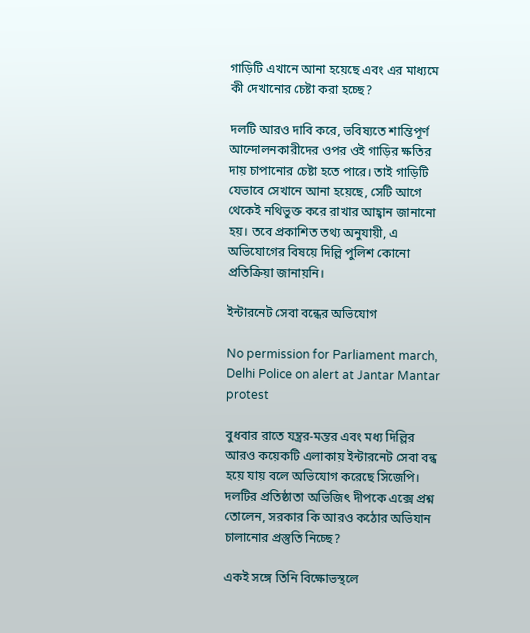গাড়িটি এখানে আনা হয়েছে এবং এর মাধ্যমে কী দেখানোর চেষ্টা করা হচ্ছে?

দলটি আরও দাবি করে, ভবিষ্যতে শান্তিপূর্ণ আন্দোলনকারীদের ওপর ওই গাড়ির ক্ষতির দায় চাপানোর চেষ্টা হতে পারে। তাই গাড়িটি যেভাবে সেখানে আনা হয়েছে, সেটি আগে থেকেই নথিভুক্ত করে রাখার আহ্বান জানানো হয়। তবে প্রকাশিত তথ্য অনুযায়ী, এ অভিযোগের বিষয়ে দিল্লি পুলিশ কোনো প্রতিক্রিয়া জানায়নি।

ইন্টারনেট সেবা বন্ধের অভিযোগ

No permission for Parliament march, Delhi Police on alert at Jantar Mantar  protest

বুধবার রাতে যন্ত্রর-মন্তর এবং মধ্য দিল্লির আরও কয়েকটি এলাকায় ইন্টারনেট সেবা বন্ধ হয়ে যায় বলে অভিযোগ করেছে সিজেপি। দলটির প্রতিষ্ঠাতা অভিজিৎ দীপকে এক্সে প্রশ্ন তোলেন, সরকার কি আরও কঠোর অভিযান চালানোর প্রস্তুতি নিচ্ছে?

একই সঙ্গে তিনি বিক্ষোভস্থলে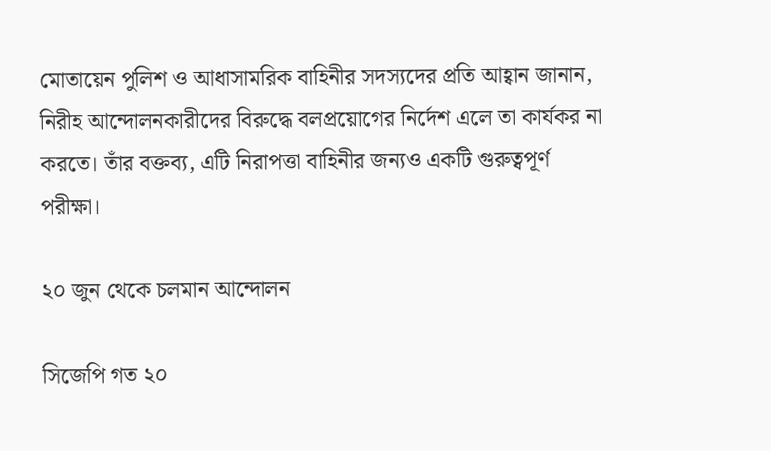মোতায়েন পুলিশ ও আধাসামরিক বাহিনীর সদস্যদের প্রতি আহ্বান জানান, নিরীহ আন্দোলনকারীদের বিরুদ্ধে বলপ্রয়োগের নির্দেশ এলে তা কার্যকর না করতে। তাঁর বক্তব্য, এটি নিরাপত্তা বাহিনীর জন্যও একটি গুরুত্বপূর্ণ পরীক্ষা।

২০ জুন থেকে চলমান আন্দোলন

সিজেপি গত ২০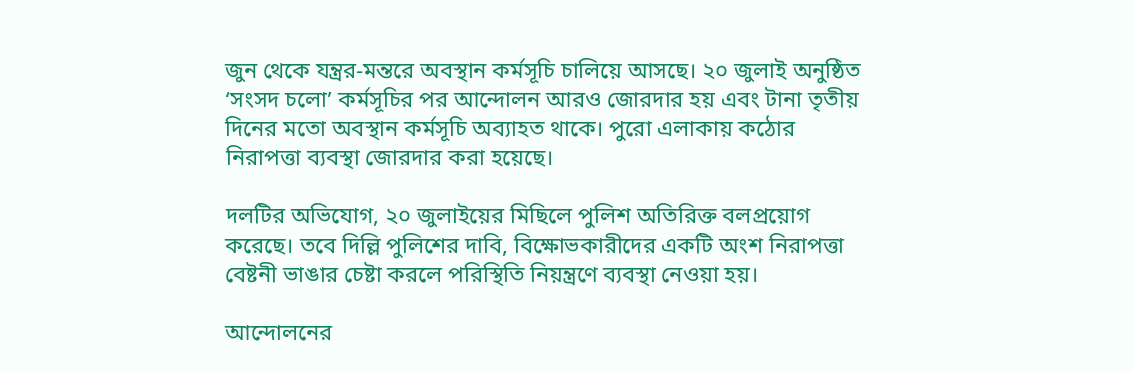জুন থেকে যন্ত্রর-মন্তরে অবস্থান কর্মসূচি চালিয়ে আসছে। ২০ জুলাই অনুষ্ঠিত ‘সংসদ চলো’ কর্মসূচির পর আন্দোলন আরও জোরদার হয় এবং টানা তৃতীয় দিনের মতো অবস্থান কর্মসূচি অব্যাহত থাকে। পুরো এলাকায় কঠোর নিরাপত্তা ব্যবস্থা জোরদার করা হয়েছে।

দলটির অভিযোগ, ২০ জুলাইয়ের মিছিলে পুলিশ অতিরিক্ত বলপ্রয়োগ করেছে। তবে দিল্লি পুলিশের দাবি, বিক্ষোভকারীদের একটি অংশ নিরাপত্তা বেষ্টনী ভাঙার চেষ্টা করলে পরিস্থিতি নিয়ন্ত্রণে ব্যবস্থা নেওয়া হয়।

আন্দোলনের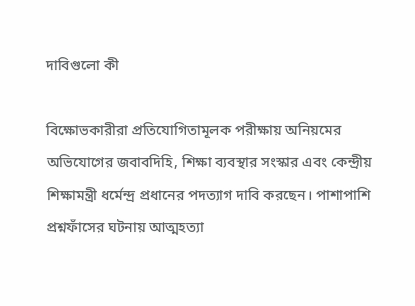দাবিগুলো কী

বিক্ষোভকারীরা প্রতিযোগিতামূলক পরীক্ষায় অনিয়মের অভিযোগের জবাবদিহি, শিক্ষা ব্যবস্থার সংস্কার এবং কেন্দ্রীয় শিক্ষামন্ত্রী ধর্মেন্দ্র প্রধানের পদত্যাগ দাবি করছেন। পাশাপাশি প্রশ্নফাঁসের ঘটনায় আত্মহত্যা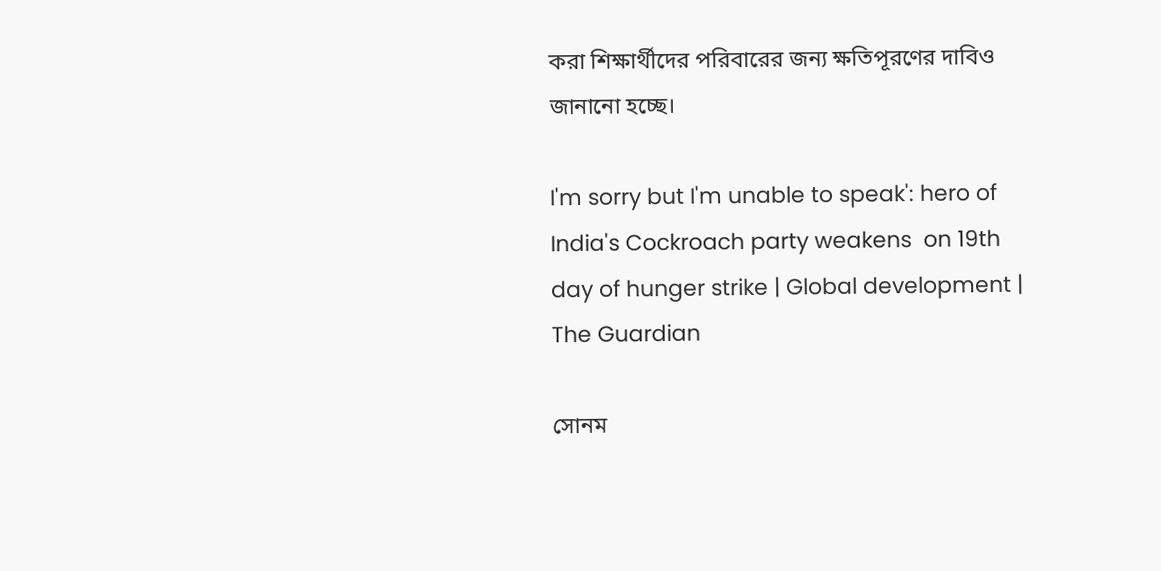করা শিক্ষার্থীদের পরিবারের জন্য ক্ষতিপূরণের দাবিও জানানো হচ্ছে।

I'm sorry but I'm unable to speak': hero of India's Cockroach party weakens  on 19th day of hunger strike | Global development | The Guardian

সোনম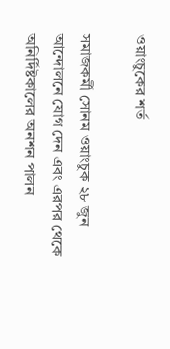ওয়াংচুকের শর্ত

সমাজকর্মী সোনম ওয়াংচুক ২৮ জুন আন্দোলনে যোগ দেন এবং এরপর থেকে অনির্দিষ্টকালের অনশন পালন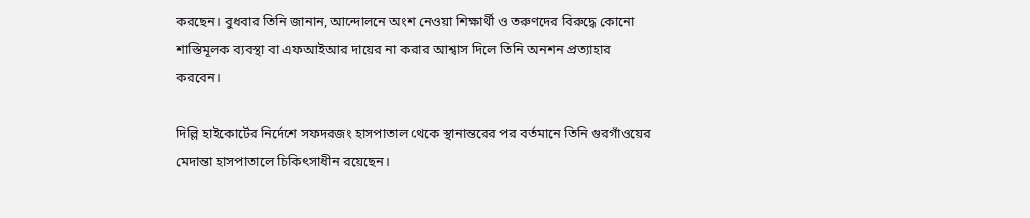করছেন। বুধবার তিনি জানান, আন্দোলনে অংশ নেওয়া শিক্ষার্থী ও তরুণদের বিরুদ্ধে কোনো শাস্তিমূলক ব্যবস্থা বা এফআইআর দায়ের না করার আশ্বাস দিলে তিনি অনশন প্রত্যাহার করবেন।

দিল্লি হাইকোর্টের নির্দেশে সফদরজং হাসপাতাল থেকে স্থানান্তরের পর বর্তমানে তিনি গুরগাঁওয়ের মেদান্তা হাসপাতালে চিকিৎসাধীন রয়েছেন।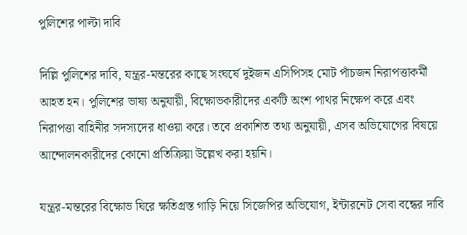পুলিশের পাল্টা দাবি

দিল্লি পুলিশের দাবি, যন্ত্রর-মন্তরের কাছে সংঘর্ষে দুইজন এসিপিসহ মোট পাঁচজন নিরাপত্তাকর্মী আহত হন। পুলিশের ভাষ্য অনুযায়ী, বিক্ষোভকারীদের একটি অংশ পাথর নিক্ষেপ করে এবং নিরাপত্তা বাহিনীর সদস্যদের ধাওয়া করে। তবে প্রকাশিত তথ্য অনুযায়ী, এসব অভিযোগের বিষয়ে আন্দোলনকারীদের কোনো প্রতিক্রিয়া উল্লেখ করা হয়নি।

যন্ত্রর-মন্তরের বিক্ষোভ ঘিরে ক্ষতিগ্রস্ত গাড়ি নিয়ে সিজেপির অভিযোগ, ইন্টারনেট সেবা বন্ধের দাবি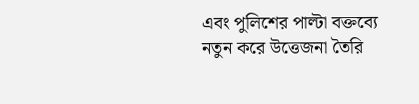এবং পুলিশের পাল্টা বক্তব্যে নতুন করে উত্তেজনা তৈরি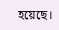হয়েছে।